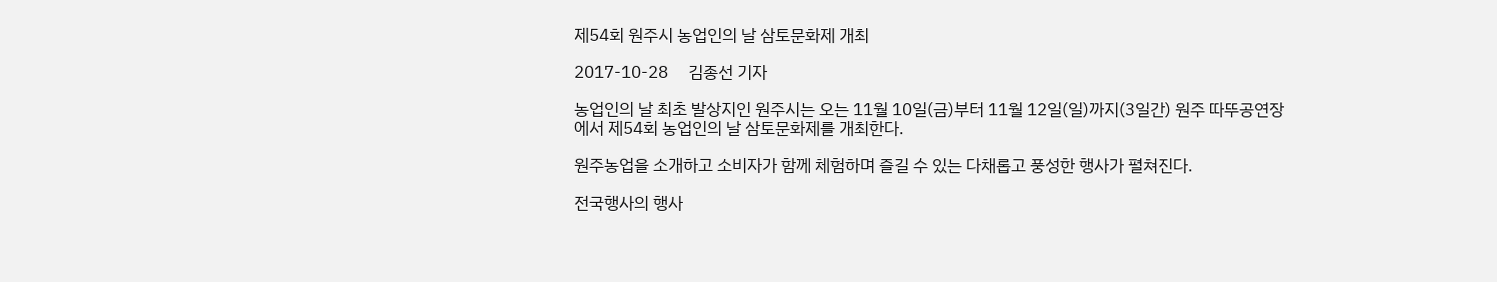제54회 원주시 농업인의 날 삼토문화제 개최

2017-10-28     김종선 기자

농업인의 날 최초 발상지인 원주시는 오는 11월 10일(금)부터 11월 12일(일)까지(3일간) 원주 따뚜공연장에서 제54회 농업인의 날 삼토문화제를 개최한다.

원주농업을 소개하고 소비자가 함께 체험하며 즐길 수 있는 다채롭고 풍성한 행사가 펼쳐진다.

전국행사의 행사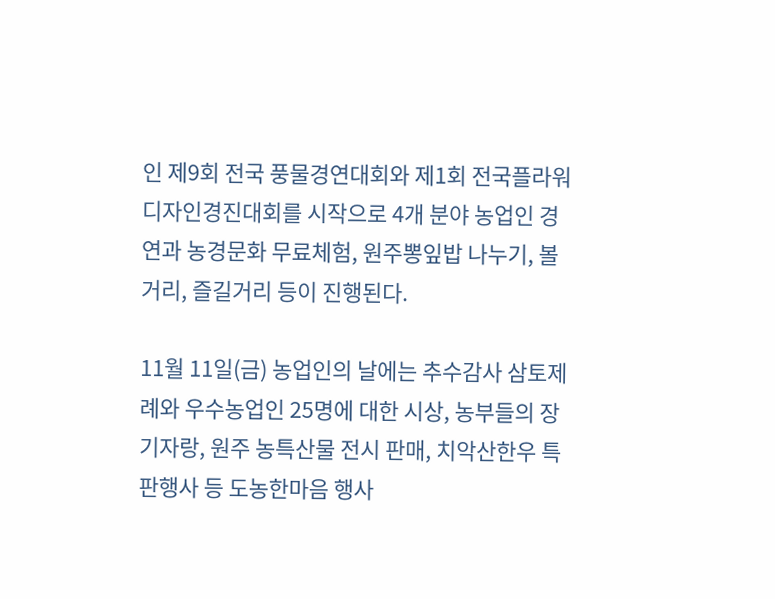인 제9회 전국 풍물경연대회와 제1회 전국플라워디자인경진대회를 시작으로 4개 분야 농업인 경연과 농경문화 무료체험, 원주뽕잎밥 나누기, 볼거리, 즐길거리 등이 진행된다.

11월 11일(금) 농업인의 날에는 추수감사 삼토제례와 우수농업인 25명에 대한 시상, 농부들의 장기자랑, 원주 농특산물 전시 판매, 치악산한우 특판행사 등 도농한마음 행사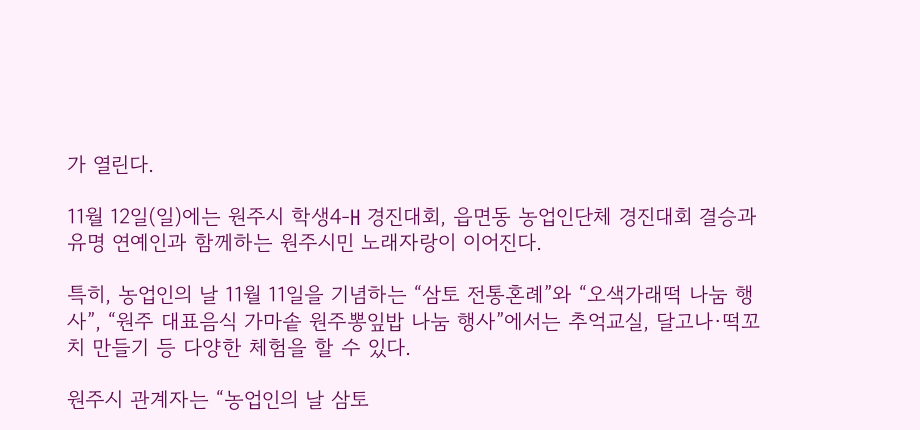가 열린다.

11월 12일(일)에는 원주시 학생4-H 경진대회, 읍면동 농업인단체 경진대회 결승과 유명 연예인과 함께하는 원주시민 노래자랑이 이어진다.

특히, 농업인의 날 11월 11일을 기념하는 “삼토 전통혼례”와 “오색가래떡 나눔 행사”, “원주 대표음식 가마솥 원주뽕잎밥 나눔 행사”에서는 추억교실, 달고나·떡꼬치 만들기 등 다양한 체험을 할 수 있다.

원주시 관계자는 “농업인의 날 삼토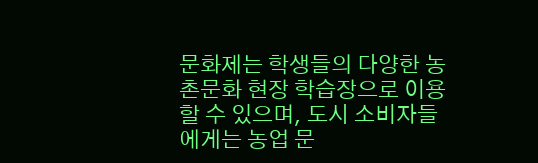문화제는 학생들의 다양한 농촌문화 현장 학습장으로 이용할 수 있으며, 도시 소비자들에게는 농업 문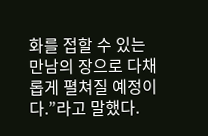화를 접할 수 있는 만남의 장으로 다채롭게 펼쳐질 예정이다.”라고 말했다.